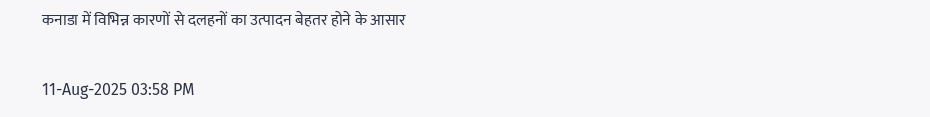कनाडा में विभिन्न कारणों से दलहनों का उत्पादन बेहतर होने के आसार

11-Aug-2025 03:58 PM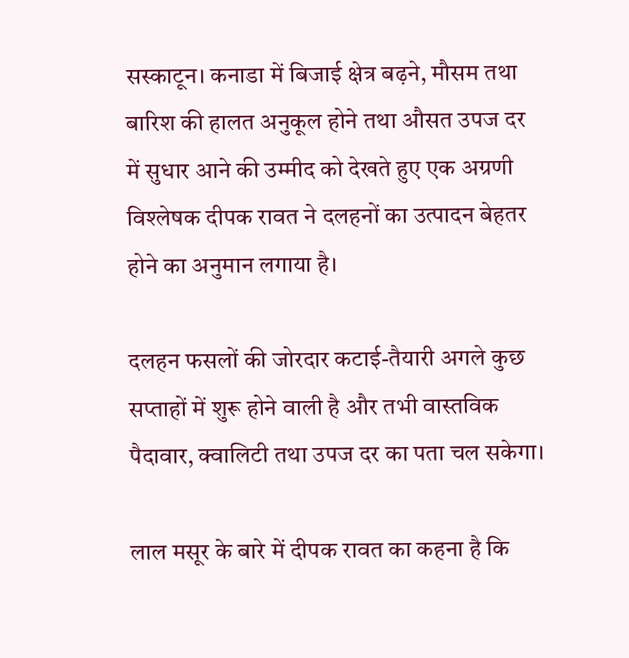सस्काटून। कनाडा में बिजाई क्षेत्र बढ़ने, मौसम तथा बारिश की हालत अनुकूल होने तथा औसत उपज दर में सुधार आने की उम्मीद को देखते हुए एक अग्रणी विश्लेषक दीपक रावत ने दलहनों का उत्पादन बेहतर होने का अनुमान लगाया है।

दलहन फसलों की जोरदार कटाई-तैयारी अगले कुछ सप्ताहों में शुरू होने वाली है और तभी वास्तविक पैदावार, क्वालिटी तथा उपज दर का पता चल सकेगा।

लाल मसूर के बारे में दीपक रावत का कहना है कि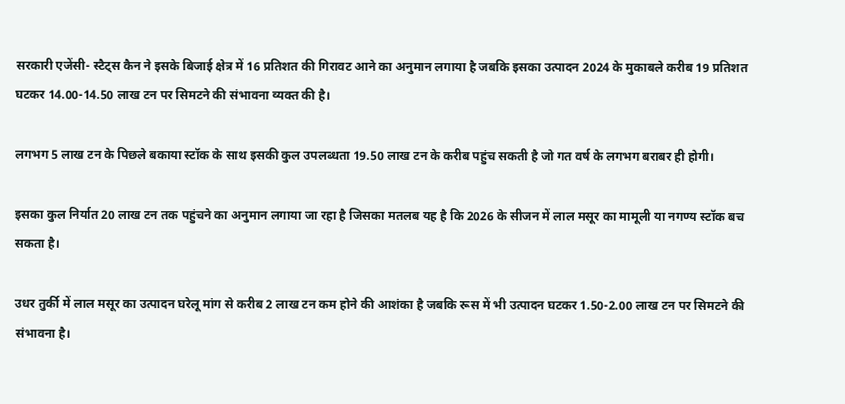सरकारी एजेंसी- स्टैट्स कैन ने इसके बिजाई क्षेत्र में 16 प्रतिशत की गिरावट आने का अनुमान लगाया है जबकि इसका उत्पादन 2024 के मुकाबले करीब 19 प्रतिशत घटकर 14.00-14.50 लाख टन पर सिमटने की संभावना व्यक्त की है।

लगभग 5 लाख टन के पिछले बकाया स्टॉक के साथ इसकी कुल उपलब्धता 19.50 लाख टन के करीब पहुंच सकती है जो गत वर्ष के लगभग बराबर ही होगी।

इसका कुल निर्यात 20 लाख टन तक पहुंचने का अनुमान लगाया जा रहा है जिसका मतलब यह है कि 2026 के सीजन में लाल मसूर का मामूली या नगण्य स्टॉक बच सकता है।

उधर तुर्की में लाल मसूर का उत्पादन घरेलू मांग से करीब 2 लाख टन कम होने की आशंका है जबकि रूस में भी उत्पादन घटकर 1.50-2.00 लाख टन पर सिमटने की संभावना है।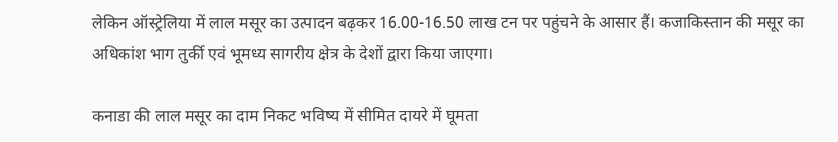लेकिन ऑस्ट्रेलिया में लाल मसूर का उत्पादन बढ़कर 16.00-16.50 लाख टन पर पहुंचने के आसार हैं। कजाकिस्तान की मसूर का अधिकांश भाग तुर्की एवं भूमध्य सागरीय क्षेत्र के देशों द्वारा किया जाएगा।

कनाडा की लाल मसूर का दाम निकट भविष्य में सीमित दायरे में घूमता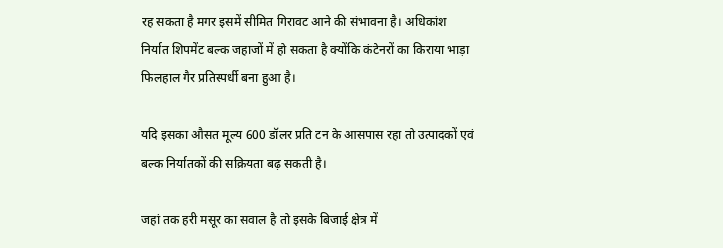रह सकता है मगर इसमें सीमित गिरावट आने की संभावना है। अधिकांश निर्यात शिपमेंट बल्क जहाजों में हो सकता है क्योंकि कंटेनरों का किराया भाड़ा फिलहाल गैर प्रतिस्पर्धी बना हुआ है।

यदि इसका औसत मूल्य 600 डॉलर प्रति टन के आसपास रहा तो उत्पादकों एवं बल्क निर्यातकों की सक्रियता बढ़ सकती है।

जहां तक हरी मसूर का सवाल है तो इसके बिजाई क्षेत्र में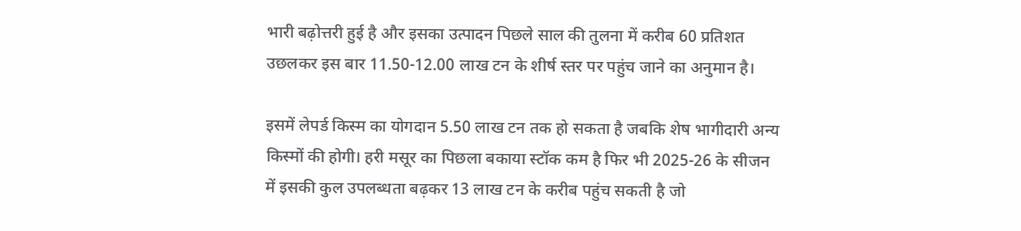भारी बढ़ोत्तरी हुई है और इसका उत्पादन पिछले साल की तुलना में करीब 60 प्रतिशत उछलकर इस बार 11.50-12.00 लाख टन के शीर्ष स्तर पर पहुंच जाने का अनुमान है।

इसमें लेपर्ड किस्म का योगदान 5.50 लाख टन तक हो सकता है जबकि शेष भागीदारी अन्य किस्मों की होगी। हरी मसूर का पिछला बकाया स्टॉक कम है फिर भी 2025-26 के सीजन में इसकी कुल उपलब्धता बढ़कर 13 लाख टन के करीब पहुंच सकती है जो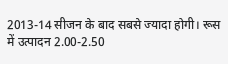2013-14 सीजन के बाद सबसे ज्यादा होगी। रूस में उत्पादन 2.00-2.50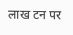लाख टन पर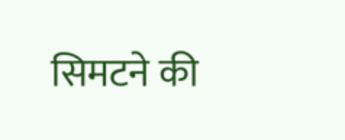सिमटने की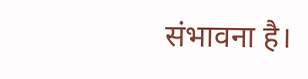संभावना है।